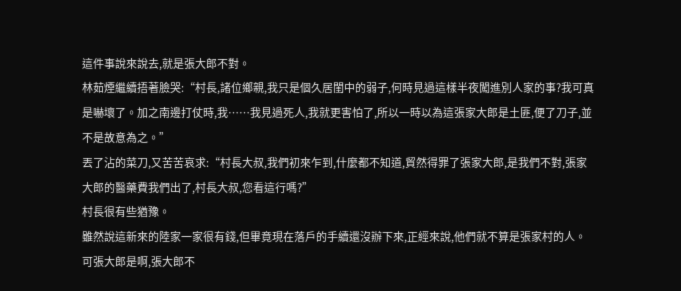這件事說來說去,就是張大郎不對。
林茹煙繼續捂著臉哭:“村長,諸位鄉親,我只是個久居閨中的弱子,何時見過這樣半夜闖進別人家的事?我可真是嚇壞了。加之南邊打仗時,我……我見過死人,我就更害怕了,所以一時以為這張家大郎是土匪,便了刀子,並不是故意為之。”
丟了沾的菜刀,又苦苦哀求:“村長大叔,我們初來乍到,什麼都不知道,貿然得罪了張家大郎,是我們不對,張家大郎的醫藥費我們出了,村長大叔,您看這行嗎?”
村長很有些猶豫。
雖然說這新來的陸家一家很有錢,但畢竟現在落戶的手續還沒辦下來,正經來說,他們就不算是張家村的人。
可張大郎是啊,張大郎不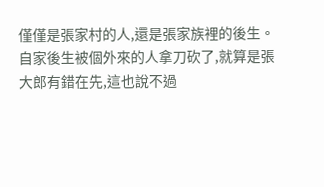僅僅是張家村的人,還是張家族裡的後生。
自家後生被個外來的人拿刀砍了,就算是張大郎有錯在先,這也說不過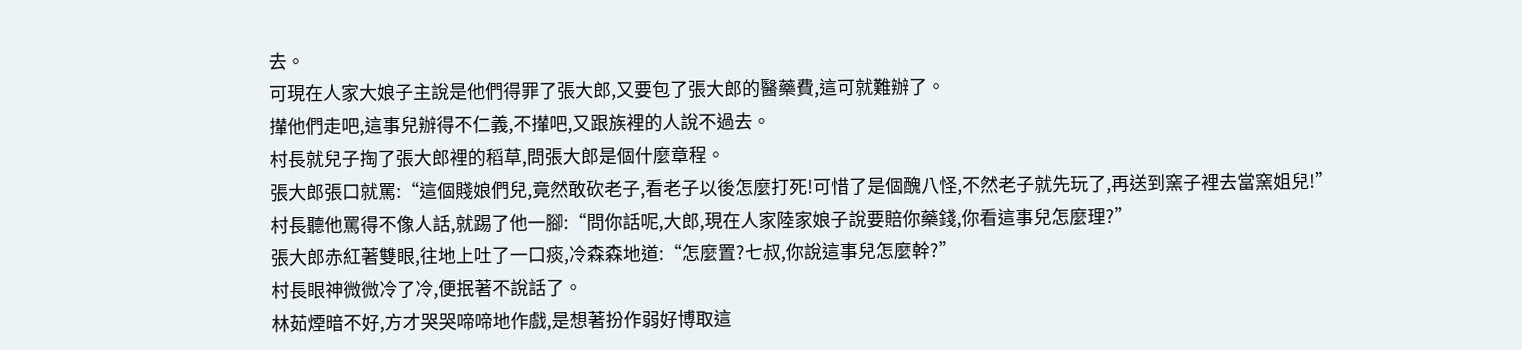去。
可現在人家大娘子主說是他們得罪了張大郎,又要包了張大郎的醫藥費,這可就難辦了。
攆他們走吧,這事兒辦得不仁義,不攆吧,又跟族裡的人說不過去。
村長就兒子掏了張大郎裡的稻草,問張大郎是個什麼章程。
張大郎張口就罵:“這個賤娘們兒,竟然敢砍老子,看老子以後怎麼打死!可惜了是個醜八怪,不然老子就先玩了,再送到窯子裡去當窯姐兒!”
村長聽他罵得不像人話,就踢了他一腳:“問你話呢,大郎,現在人家陸家娘子說要賠你藥錢,你看這事兒怎麼理?”
張大郎赤紅著雙眼,往地上吐了一口痰,冷森森地道:“怎麼置?七叔,你說這事兒怎麼幹?”
村長眼神微微冷了冷,便抿著不說話了。
林茹煙暗不好,方才哭哭啼啼地作戲,是想著扮作弱好博取這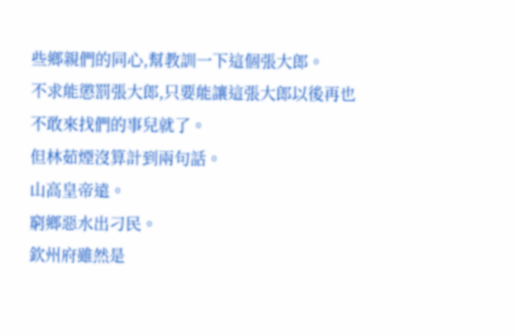些鄉親們的同心,幫教訓一下這個張大郎。
不求能懲罰張大郎,只要能讓這張大郎以後再也不敢來找們的事兒就了。
但林茹煙沒算計到兩句話。
山高皇帝遠。
窮鄉惡水出刁民。
欽州府雖然是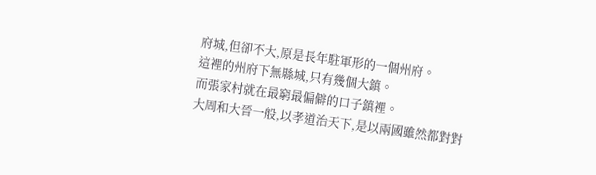府城,但卻不大,原是長年駐軍形的一個州府。
這裡的州府下無縣城,只有幾個大鎮。
而張家村就在最窮最偏僻的口子鎮裡。
大周和大晉一般,以孝道治天下,是以兩國雖然都對對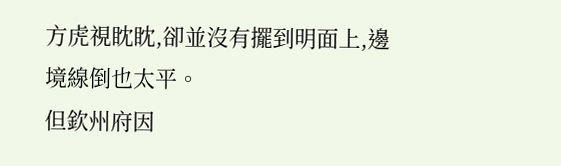方虎視眈眈,卻並沒有擺到明面上,邊境線倒也太平。
但欽州府因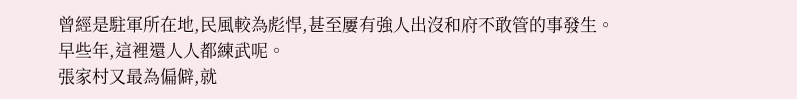曾經是駐軍所在地,民風較為彪悍,甚至屢有強人出沒和府不敢管的事發生。
早些年,這裡還人人都練武呢。
張家村又最為偏僻,就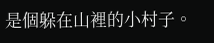是個躲在山裡的小村子。